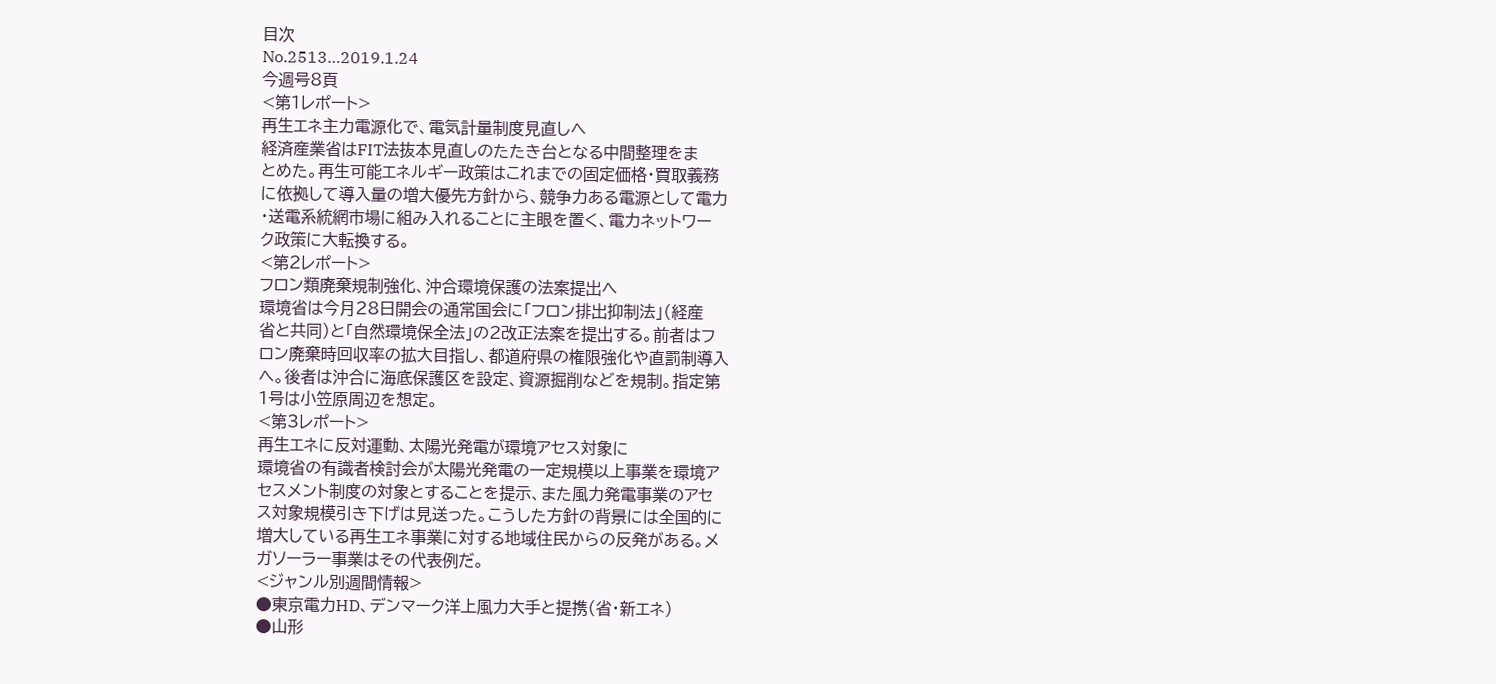目次
No.2513…2019.1.24
今週号8頁
<第1レポート>
再生エネ主力電源化で、電気計量制度見直しへ
経済産業省はFIT法抜本見直しのたたき台となる中間整理をま
とめた。再生可能エネルギー政策はこれまでの固定価格・買取義務
に依拠して導入量の増大優先方針から、競争力ある電源として電力
・送電系統網市場に組み入れることに主眼を置く、電力ネットワー
ク政策に大転換する。
<第2レポート>
フロン類廃棄規制強化、沖合環境保護の法案提出へ
環境省は今月28日開会の通常国会に「フロン排出抑制法」(経産
省と共同)と「自然環境保全法」の2改正法案を提出する。前者はフ
ロン廃棄時回収率の拡大目指し、都道府県の権限強化や直罰制導入
へ。後者は沖合に海底保護区を設定、資源掘削などを規制。指定第
1号は小笠原周辺を想定。
<第3レポート>
再生エネに反対運動、太陽光発電が環境アセス対象に
環境省の有識者検討会が太陽光発電の一定規模以上事業を環境ア
セスメント制度の対象とすることを提示、また風力発電事業のアセ
ス対象規模引き下げは見送った。こうした方針の背景には全国的に
増大している再生エネ事業に対する地域住民からの反発がある。メ
ガソーラー事業はその代表例だ。
<ジャンル別週間情報>
●東京電力HD、デンマーク洋上風力大手と提携(省・新エネ)
●山形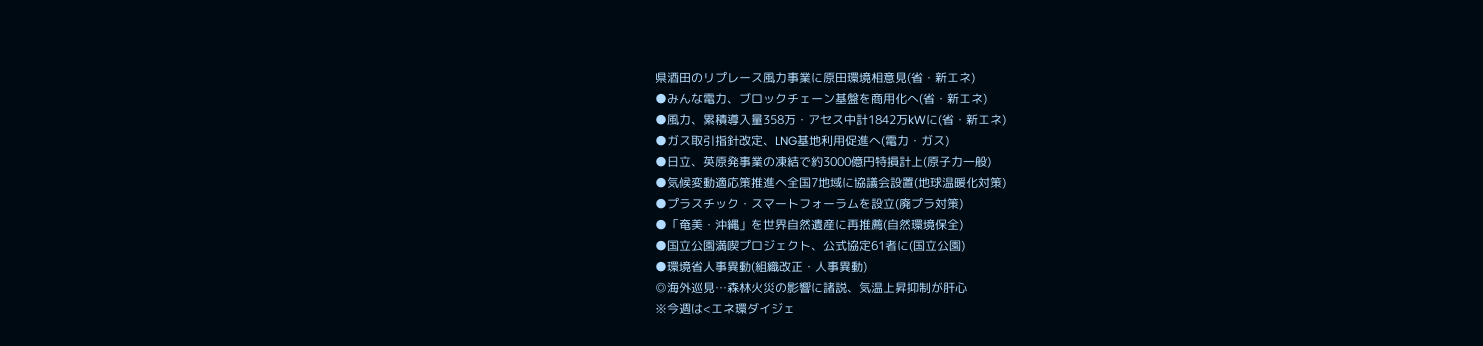県酒田のリプレース風力事業に原田環境相意見(省・新エネ)
●みんな電力、ブロックチェーン基盤を商用化へ(省・新エネ)
●風力、累積導入量358万・アセス中計1842万kWに(省・新エネ)
●ガス取引指針改定、LNG基地利用促進へ(電力・ガス)
●日立、英原発事業の凍結で約3000億円特損計上(原子力一般)
●気候変動適応策推進へ全国7地域に協議会設置(地球温暖化対策)
●プラスチック・スマートフォーラムを設立(廃プラ対策)
●「奄美・沖縄」を世界自然遺産に再推薦(自然環境保全)
●国立公園満喫プロジェクト、公式協定61者に(国立公園)
●環境省人事異動(組織改正・人事異動)
◎海外巡見…森林火災の影響に諸説、気温上昇抑制が肝心
※今週は<エネ環ダイジェ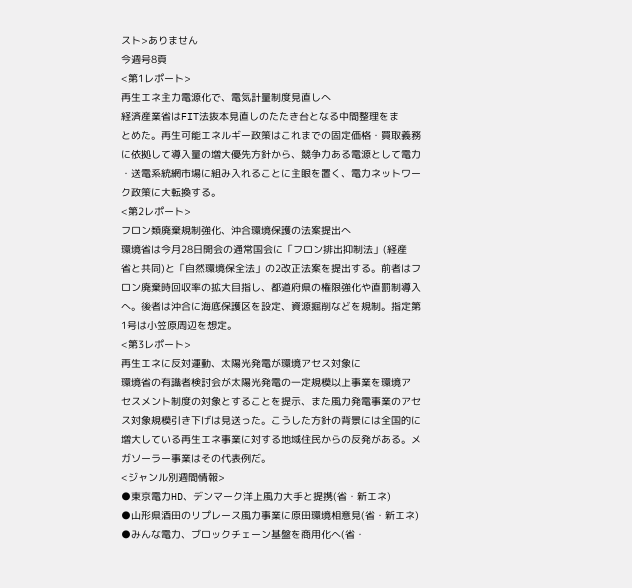スト>ありません
今週号8頁
<第1レポート>
再生エネ主力電源化で、電気計量制度見直しへ
経済産業省はFIT法抜本見直しのたたき台となる中間整理をま
とめた。再生可能エネルギー政策はこれまでの固定価格・買取義務
に依拠して導入量の増大優先方針から、競争力ある電源として電力
・送電系統網市場に組み入れることに主眼を置く、電力ネットワー
ク政策に大転換する。
<第2レポート>
フロン類廃棄規制強化、沖合環境保護の法案提出へ
環境省は今月28日開会の通常国会に「フロン排出抑制法」(経産
省と共同)と「自然環境保全法」の2改正法案を提出する。前者はフ
ロン廃棄時回収率の拡大目指し、都道府県の権限強化や直罰制導入
へ。後者は沖合に海底保護区を設定、資源掘削などを規制。指定第
1号は小笠原周辺を想定。
<第3レポート>
再生エネに反対運動、太陽光発電が環境アセス対象に
環境省の有識者検討会が太陽光発電の一定規模以上事業を環境ア
セスメント制度の対象とすることを提示、また風力発電事業のアセ
ス対象規模引き下げは見送った。こうした方針の背景には全国的に
増大している再生エネ事業に対する地域住民からの反発がある。メ
ガソーラー事業はその代表例だ。
<ジャンル別週間情報>
●東京電力HD、デンマーク洋上風力大手と提携(省・新エネ)
●山形県酒田のリプレース風力事業に原田環境相意見(省・新エネ)
●みんな電力、ブロックチェーン基盤を商用化へ(省・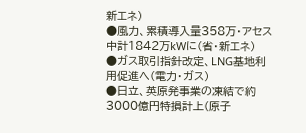新エネ)
●風力、累積導入量358万・アセス中計1842万kWに(省・新エネ)
●ガス取引指針改定、LNG基地利用促進へ(電力・ガス)
●日立、英原発事業の凍結で約3000億円特損計上(原子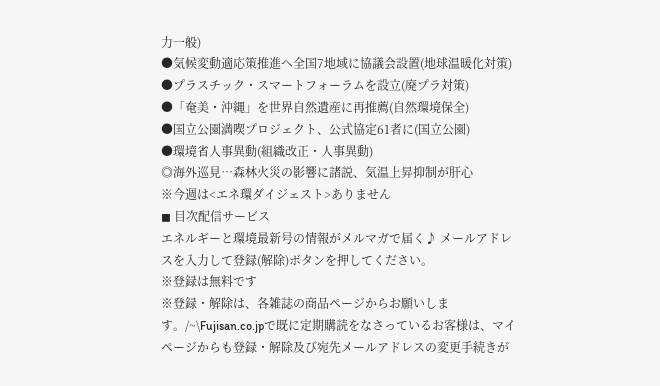力一般)
●気候変動適応策推進へ全国7地域に協議会設置(地球温暖化対策)
●プラスチック・スマートフォーラムを設立(廃プラ対策)
●「奄美・沖縄」を世界自然遺産に再推薦(自然環境保全)
●国立公園満喫プロジェクト、公式協定61者に(国立公園)
●環境省人事異動(組織改正・人事異動)
◎海外巡見…森林火災の影響に諸説、気温上昇抑制が肝心
※今週は<エネ環ダイジェスト>ありません
◼ 目次配信サービス
エネルギーと環境最新号の情報がメルマガで届く♪ メールアドレスを入力して登録(解除)ボタンを押してください。
※登録は無料です
※登録・解除は、各雑誌の商品ページからお願いします。/~\Fujisan.co.jpで既に定期購読をなさっているお客様は、マイページからも登録・解除及び宛先メールアドレスの変更手続きが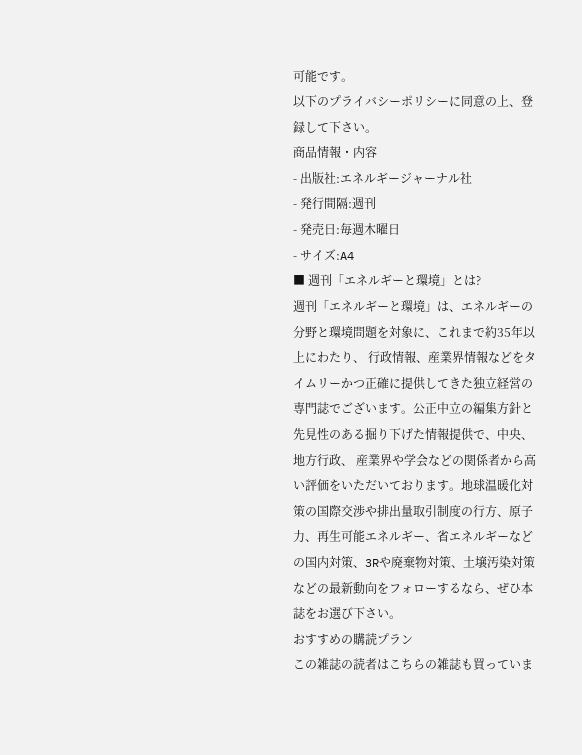可能です。
以下のプライバシーポリシーに同意の上、登録して下さい。
商品情報・内容
- 出版社:エネルギージャーナル社
- 発行間隔:週刊
- 発売日:毎週木曜日
- サイズ:A4
■ 週刊「エネルギーと環境」とは?
週刊「エネルギーと環境」は、エネルギーの分野と環境問題を対象に、これまで約35年以上にわたり、 行政情報、産業界情報などをタイムリーかつ正確に提供してきた独立経営の専門誌でございます。公正中立の編集方針と先見性のある掘り下げた情報提供で、中央、地方行政、 産業界や学会などの関係者から高い評価をいただいております。地球温暖化対策の国際交渉や排出量取引制度の行方、原子力、再生可能エネルギー、省エネルギーなどの国内対策、3Rや廃棄物対策、土壌汚染対策などの最新動向をフォローするなら、ぜひ本誌をお選び下さい。
おすすめの購読プラン
この雑誌の読者はこちらの雑誌も買っていま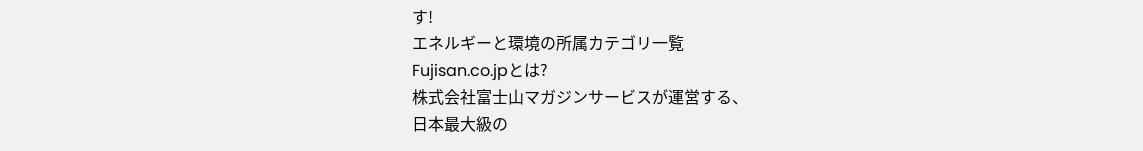す!
エネルギーと環境の所属カテゴリ一覧
Fujisan.co.jpとは?
株式会社富士山マガジンサービスが運営する、
日本最大級の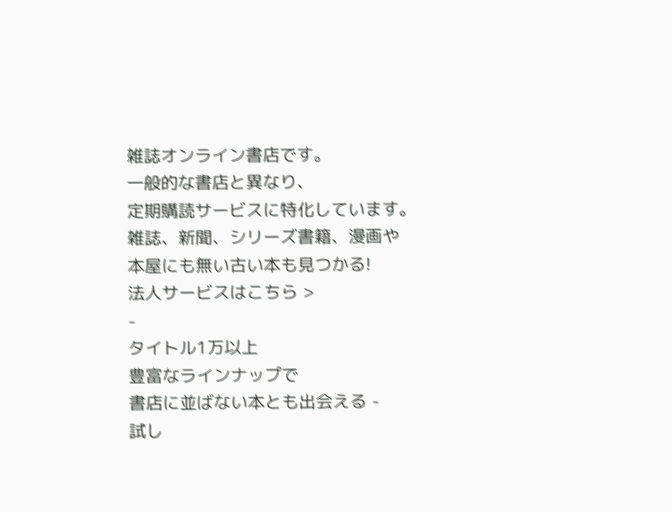雑誌オンライン書店です。
一般的な書店と異なり、
定期購読サービスに特化しています。
雑誌、新聞、シリーズ書籍、漫画や
本屋にも無い古い本も見つかる!
法人サービスはこちら >
-
タイトル1万以上
豊富なラインナップで
書店に並ばない本とも出会える -
試し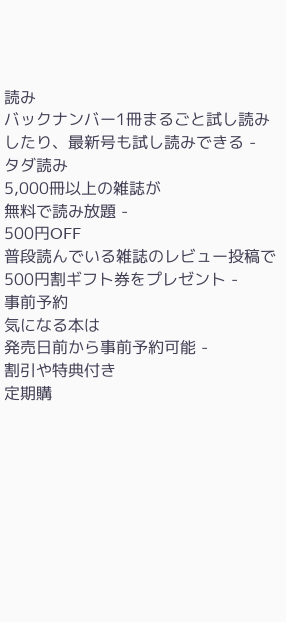読み
バックナンバー1冊まるごと試し読み
したり、最新号も試し読みできる -
タダ読み
5,000冊以上の雑誌が
無料で読み放題 -
500円OFF
普段読んでいる雑誌のレビュー投稿で
500円割ギフト券をプレゼント -
事前予約
気になる本は
発売日前から事前予約可能 -
割引や特典付き
定期購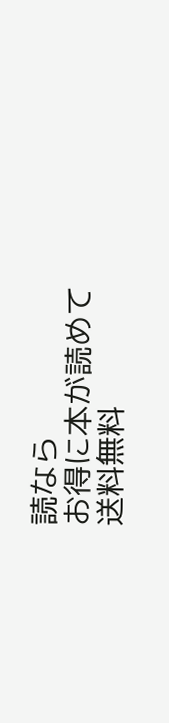読なら
お得に本が読めて
送料無料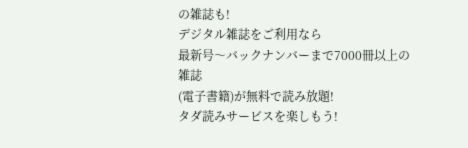の雑誌も!
デジタル雑誌をご利用なら
最新号〜バックナンバーまで7000冊以上の雑誌
(電子書籍)が無料で読み放題!
タダ読みサービスを楽しもう!